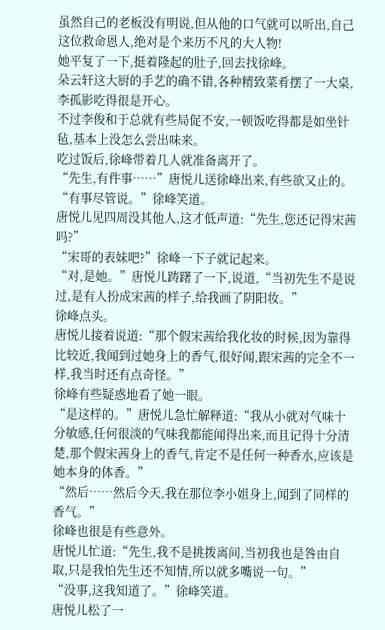虽然自己的老板没有明说,但从他的口气就可以听出,自己这位救命恩人,绝对是个来历不凡的大人物!
她平复了一下,挺着隆起的肚子,回去找徐峰。
朵云轩这大厨的手艺的确不错,各种精致菜肴摆了一大桌,李孤影吃得很是开心。
不过李俊和于总就有些局促不安,一顿饭吃得都是如坐针毡,基本上没怎么尝出味来。
吃过饭后,徐峰带着几人就准备离开了。
“先生,有件事……”唐悦儿送徐峰出来,有些欲又止的。
“有事尽管说。”徐峰笑道。
唐悦儿见四周没其他人,这才低声道:“先生,您还记得宋茜吗?”
“宋哥的表妹吧?”徐峰一下子就记起来。
“对,是她。”唐悦儿踌躇了一下,说道,“当初先生不是说过,是有人扮成宋茜的样子,给我画了阴阳妆。”
徐峰点头。
唐悦儿接着说道:“那个假宋茜给我化妆的时候,因为靠得比较近,我闻到过她身上的香气,很好闻,跟宋茜的完全不一样,我当时还有点奇怪。”
徐峰有些疑惑地看了她一眼。
“是这样的。”唐悦儿急忙解释道:“我从小就对气味十分敏感,任何很淡的气味我都能闻得出来,而且记得十分清楚,那个假宋茜身上的香气,肯定不是任何一种香水,应该是她本身的体香。”
“然后……然后今天,我在那位李小姐身上,闻到了同样的香气。”
徐峰也很是有些意外。
唐悦儿忙道:“先生,我不是挑拨离间,当初我也是咎由自取,只是我怕先生还不知情,所以就多嘴说一句。”
“没事,这我知道了。”徐峰笑道。
唐悦儿松了一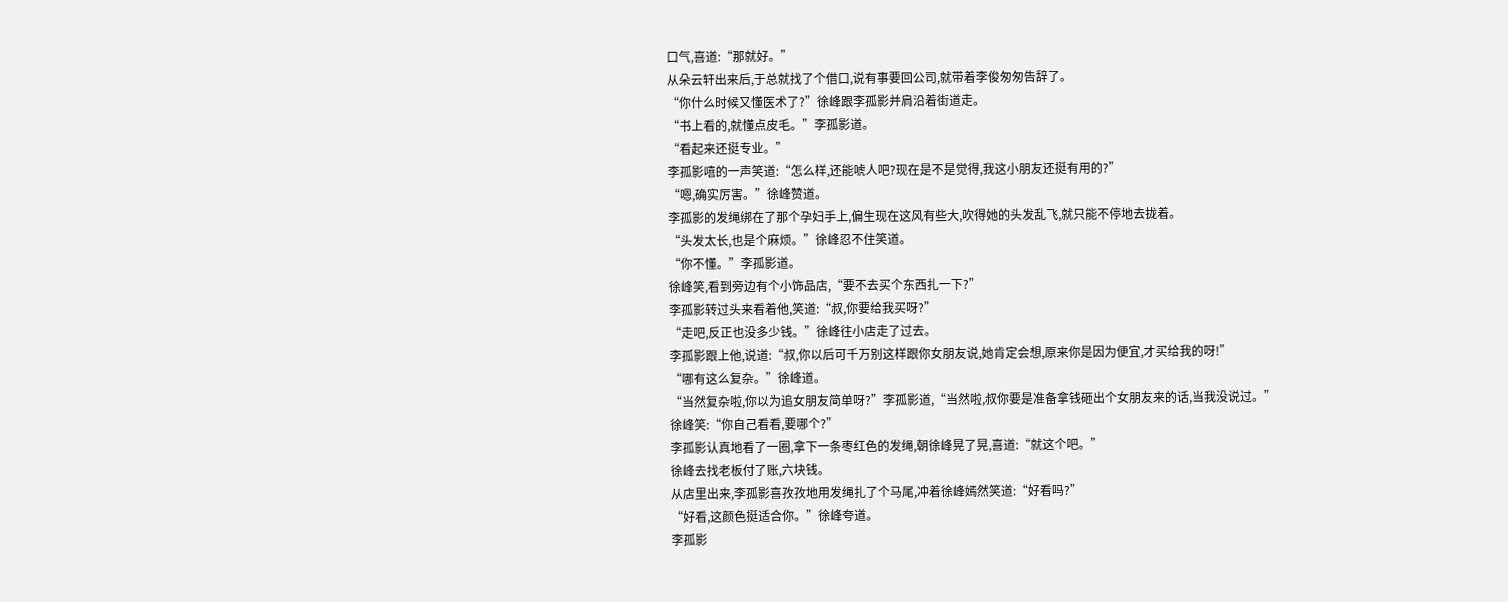口气,喜道:“那就好。”
从朵云轩出来后,于总就找了个借口,说有事要回公司,就带着李俊匆匆告辞了。
“你什么时候又懂医术了?”徐峰跟李孤影并肩沿着街道走。
“书上看的,就懂点皮毛。”李孤影道。
“看起来还挺专业。”
李孤影嘻的一声笑道:“怎么样,还能唬人吧?现在是不是觉得,我这小朋友还挺有用的?”
“嗯,确实厉害。”徐峰赞道。
李孤影的发绳绑在了那个孕妇手上,偏生现在这风有些大,吹得她的头发乱飞,就只能不停地去拢着。
“头发太长,也是个麻烦。”徐峰忍不住笑道。
“你不懂。”李孤影道。
徐峰笑,看到旁边有个小饰品店,“要不去买个东西扎一下?”
李孤影转过头来看着他,笑道:“叔,你要给我买呀?”
“走吧,反正也没多少钱。”徐峰往小店走了过去。
李孤影跟上他,说道:“叔,你以后可千万别这样跟你女朋友说,她肯定会想,原来你是因为便宜,才买给我的呀!”
“哪有这么复杂。”徐峰道。
“当然复杂啦,你以为追女朋友简单呀?”李孤影道,“当然啦,叔你要是准备拿钱砸出个女朋友来的话,当我没说过。”
徐峰笑:“你自己看看,要哪个?”
李孤影认真地看了一圈,拿下一条枣红色的发绳,朝徐峰晃了晃,喜道:“就这个吧。”
徐峰去找老板付了账,六块钱。
从店里出来,李孤影喜孜孜地用发绳扎了个马尾,冲着徐峰嫣然笑道:“好看吗?”
“好看,这颜色挺适合你。”徐峰夸道。
李孤影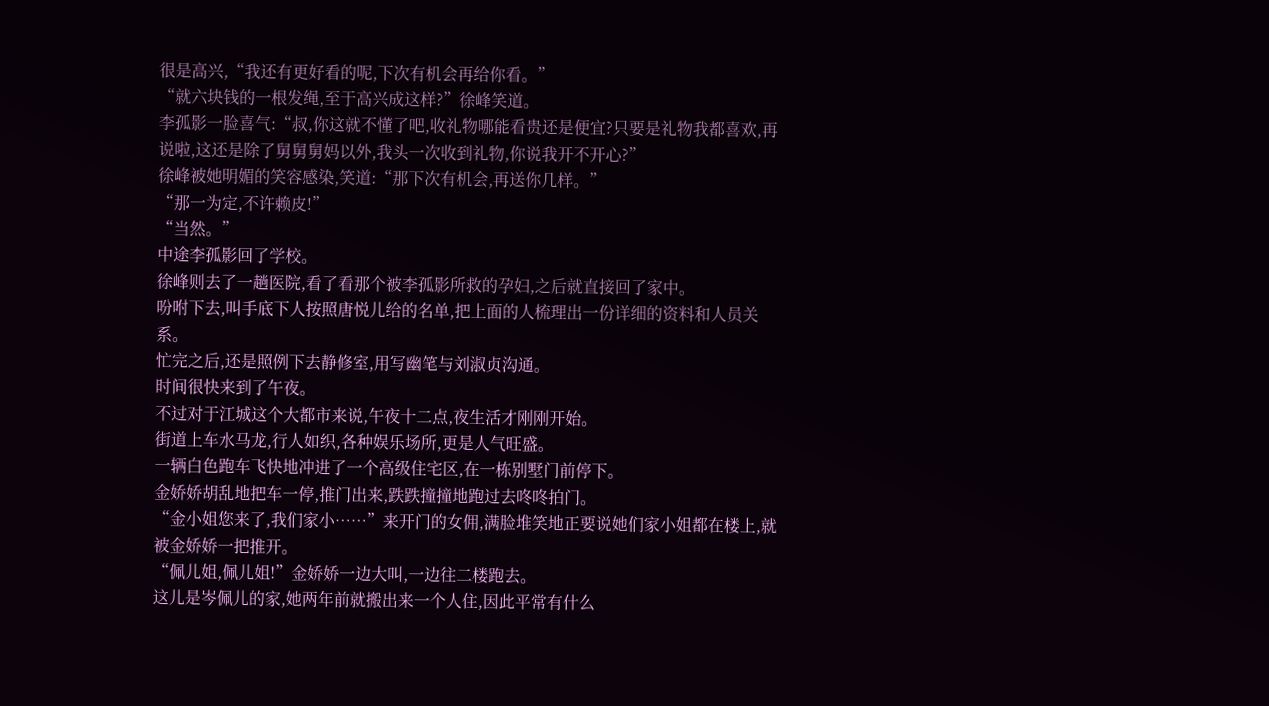很是高兴,“我还有更好看的呢,下次有机会再给你看。”
“就六块钱的一根发绳,至于高兴成这样?”徐峰笑道。
李孤影一脸喜气:“叔,你这就不懂了吧,收礼物哪能看贵还是便宜?只要是礼物我都喜欢,再说啦,这还是除了舅舅舅妈以外,我头一次收到礼物,你说我开不开心?”
徐峰被她明媚的笑容感染,笑道:“那下次有机会,再送你几样。”
“那一为定,不许赖皮!”
“当然。”
中途李孤影回了学校。
徐峰则去了一趟医院,看了看那个被李孤影所救的孕妇,之后就直接回了家中。
吩咐下去,叫手底下人按照唐悦儿给的名单,把上面的人梳理出一份详细的资料和人员关系。
忙完之后,还是照例下去静修室,用写幽笔与刘淑贞沟通。
时间很快来到了午夜。
不过对于江城这个大都市来说,午夜十二点,夜生活才刚刚开始。
街道上车水马龙,行人如织,各种娱乐场所,更是人气旺盛。
一辆白色跑车飞快地冲进了一个高级住宅区,在一栋别墅门前停下。
金娇娇胡乱地把车一停,推门出来,跌跌撞撞地跑过去咚咚拍门。
“金小姐您来了,我们家小……”来开门的女佣,满脸堆笑地正要说她们家小姐都在楼上,就被金娇娇一把推开。
“佩儿姐,佩儿姐!”金娇娇一边大叫,一边往二楼跑去。
这儿是岑佩儿的家,她两年前就搬出来一个人住,因此平常有什么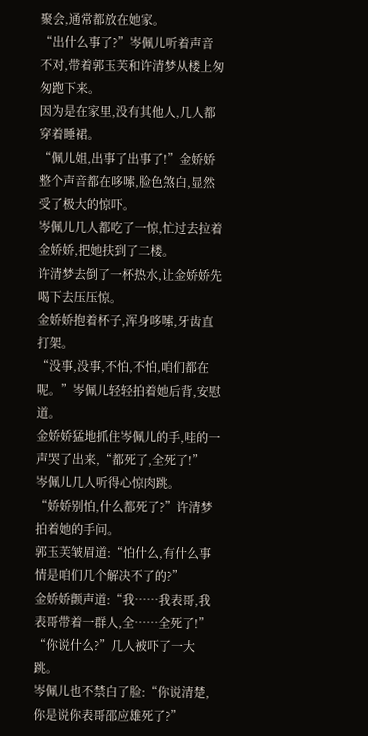聚会,通常都放在她家。
“出什么事了?”岑佩儿听着声音不对,带着郭玉芙和许清梦从楼上匆匆跑下来。
因为是在家里,没有其他人,几人都穿着睡裙。
“佩儿姐,出事了出事了!”金娇娇整个声音都在哆嗦,脸色煞白,显然受了极大的惊吓。
岑佩儿几人都吃了一惊,忙过去拉着金娇娇,把她扶到了二楼。
许清梦去倒了一杯热水,让金娇娇先喝下去压压惊。
金娇娇抱着杯子,浑身哆嗦,牙齿直打架。
“没事,没事,不怕,不怕,咱们都在呢。”岑佩儿轻轻拍着她后背,安慰道。
金娇娇猛地抓住岑佩儿的手,哇的一声哭了出来,“都死了,全死了!”
岑佩儿几人听得心惊肉跳。
“娇娇别怕,什么都死了?”许清梦拍着她的手问。
郭玉芙皱眉道:“怕什么,有什么事情是咱们几个解决不了的?”
金娇娇颤声道:“我……我表哥,我表哥带着一群人,全……全死了!”
“你说什么?”几人被吓了一大跳。
岑佩儿也不禁白了脸:“你说清楚,你是说你表哥邵应雄死了?”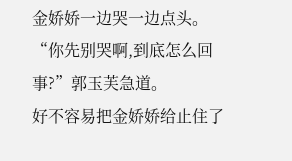金娇娇一边哭一边点头。
“你先别哭啊,到底怎么回事?”郭玉芙急道。
好不容易把金娇娇给止住了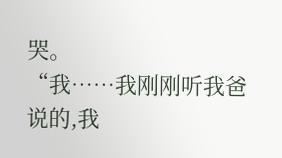哭。
“我……我刚刚听我爸说的,我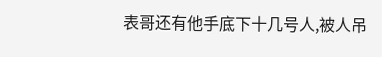表哥还有他手底下十几号人,被人吊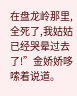在盘龙岭那里,全死了,我姑姑已经哭晕过去了!”金娇娇哆嗦着说道。